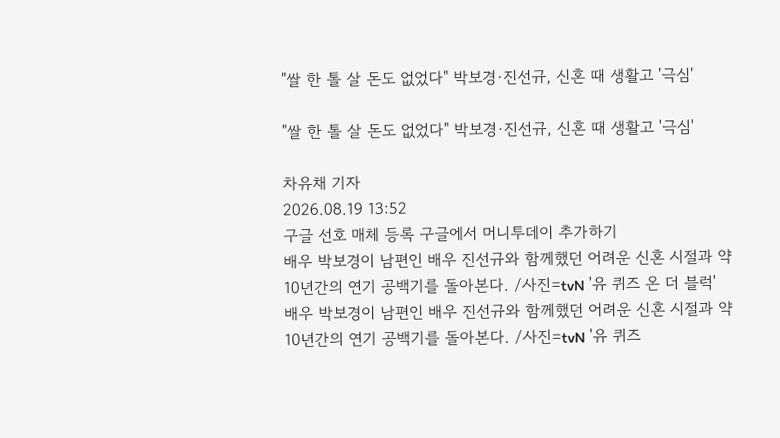"쌀 한 톨 살 돈도 없었다" 박보경·진선규, 신혼 때 생활고 '극심'

"쌀 한 톨 살 돈도 없었다" 박보경·진선규, 신혼 때 생활고 '극심'

차유채 기자
2026.08.19 13:52
구글 선호 매체 등록 구글에서 머니투데이 추가하기
배우 박보경이 남편인 배우 진선규와 함께했던 어려운 신혼 시절과 약 10년간의 연기 공백기를 돌아본다. /사진=tvN '유 퀴즈 온 더 블럭'
배우 박보경이 남편인 배우 진선규와 함께했던 어려운 신혼 시절과 약 10년간의 연기 공백기를 돌아본다. /사진=tvN '유 퀴즈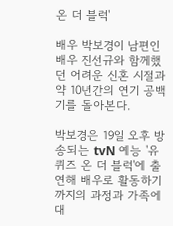온 더 블럭'

배우 박보경이 남편인 배우 진선규와 함께했던 어려운 신혼 시절과 약 10년간의 연기 공백기를 돌아본다.

박보경은 19일 오후 방송되는 tvN 예능 '유 퀴즈 온 더 블럭'에 출연해 배우로 활동하기까지의 과정과 가족에 대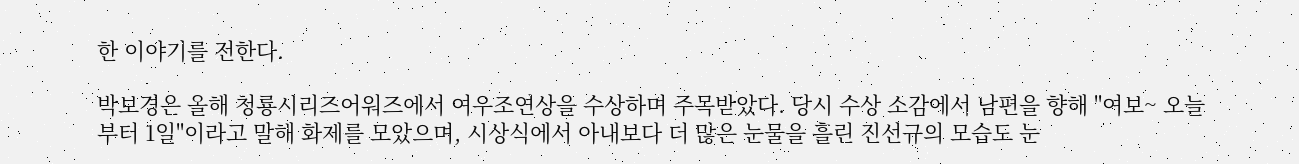한 이야기를 전한다.

박보경은 올해 청룡시리즈어워즈에서 여우조연상을 수상하며 주목받았다. 당시 수상 소감에서 남편을 향해 "여보~ 오늘부터 1일"이라고 말해 화제를 모았으며, 시상식에서 아내보다 더 많은 눈물을 흘린 진선규의 모습도 눈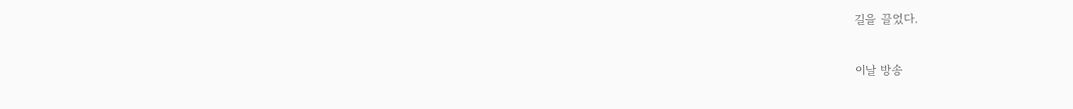길을 끌었다.

이날 방송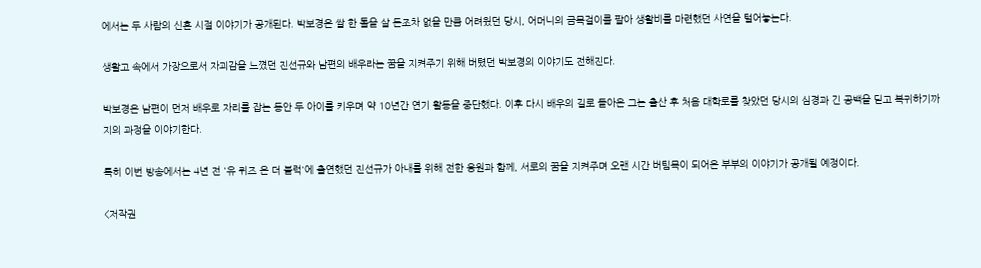에서는 두 사람의 신혼 시절 이야기가 공개된다. 박보경은 쌀 한 톨을 살 돈조차 없을 만큼 어려웠던 당시, 어머니의 금목걸이를 팔아 생활비를 마련했던 사연을 털어놓는다.

생활고 속에서 가장으로서 자괴감을 느꼈던 진선규와 남편의 배우라는 꿈을 지켜주기 위해 버텼던 박보경의 이야기도 전해진다.

박보경은 남편이 먼저 배우로 자리를 잡는 동안 두 아이를 키우며 약 10년간 연기 활동을 중단했다. 이후 다시 배우의 길로 돌아온 그는 출산 후 처음 대학로를 찾았던 당시의 심경과 긴 공백을 딛고 복귀하기까지의 과정을 이야기한다.

특히 이번 방송에서는 4년 전 '유 퀴즈 온 더 블럭'에 출연했던 진선규가 아내를 위해 전한 응원과 함께, 서로의 꿈을 지켜주며 오랜 시간 버팀목이 되어온 부부의 이야기가 공개될 예정이다.

<저작권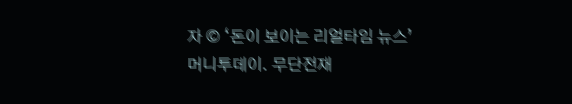자 © ‘돈이 보이는 리얼타임 뉴스’ 머니투데이. 무단전재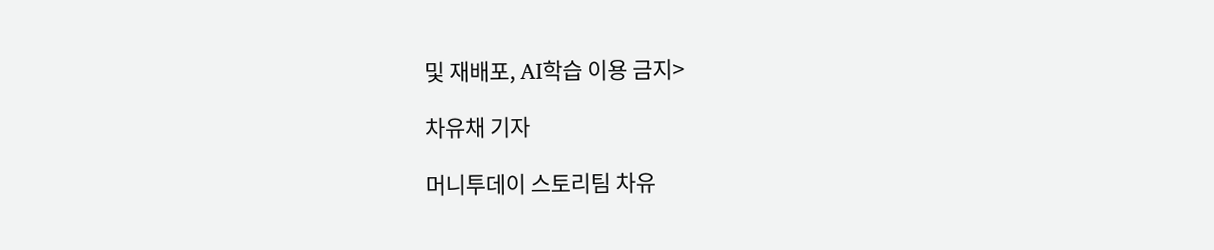및 재배포, AI학습 이용 금지>

차유채 기자

머니투데이 스토리팀 차유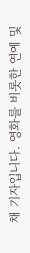채 기자입니다. 영화를 비롯한 연예 및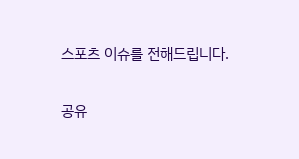스포츠 이슈를 전해드립니다.

공유